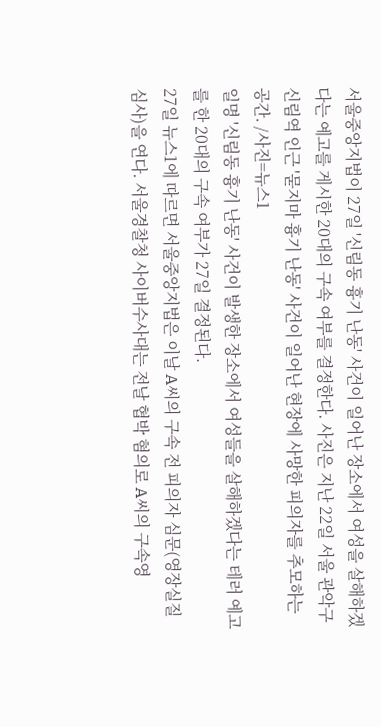서울중앙지법이 27일 '신림동 흉기 난동' 사건이 일어난 장소에서 여성을 살해하겠다는 예고를 게시한 20대의 구속 여부를 결정한다. 사진은 지난 22일 서울 관악구 신림역 인근 '묻지마 흉기 난동' 사건이 일어난 현장에 사망한 피의자를 추모하는 공간. /사진=뉴스1
일명 '신림동 흉기 난동' 사건이 발생한 장소에서 여성들을 살해하겠다는 테러 예고를 한 20대의 구속 여부가 27일 결정된다.
27일 뉴스1에 따르면 서울중앙지법은 이날 A씨의 구속 전 피의자 심문(영장실질심사)을 연다. 서울경찰청 사이버수사대는 전날 협박 혐의로 A씨의 구속영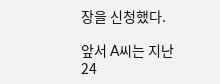장을 신청했다.

앞서 A씨는 지난 24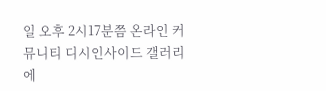일 오후 2시17분쯤 온라인 커뮤니티 디시인사이드 갤러리에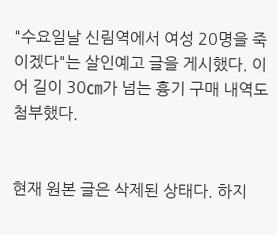"수요일날 신림역에서 여성 20명을 죽이겠다"는 살인예고 글을 게시했다. 이어 길이 30㎝가 넘는 흉기 구매 내역도 첨부했다.


현재 원본 글은 삭제된 상태다. 하지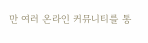만 여러 온라인 커뮤니티를 통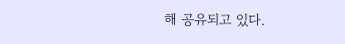해 공유되고 있다.